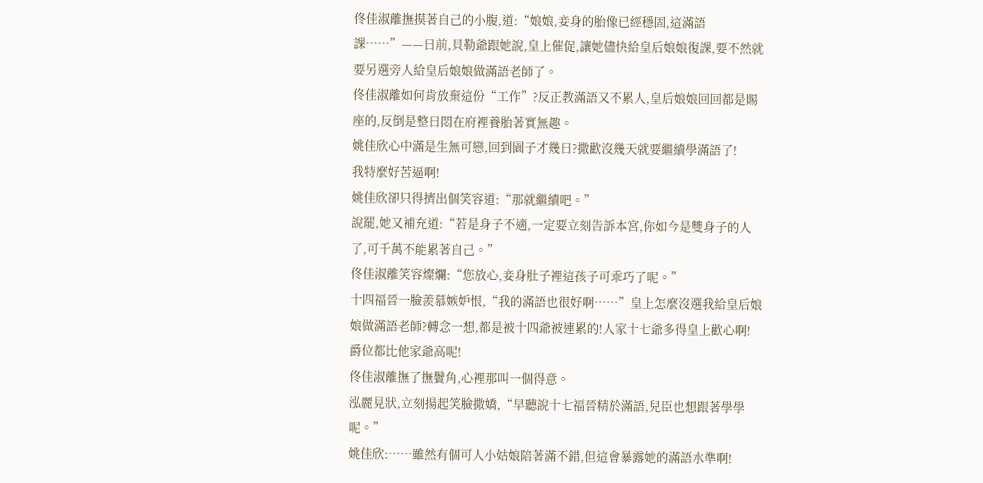佟佳淑離撫摸著自己的小腹,道:“娘娘,妾身的胎像已經穩固,這滿語課……”——日前,貝勒爺跟她說,皇上催促,讓她儘快給皇后娘娘復課,要不然就要另選旁人給皇后娘娘做滿語老師了。
佟佳淑離如何肯放棄這份“工作”?反正教滿語又不累人,皇后娘娘回回都是賜座的,反倒是整日悶在府裡養胎著實無趣。
姚佳欣心中滿是生無可戀,回到園子才幾日?撒歡沒幾天就要繼續學滿語了!
我特麼好苦逼啊!
姚佳欣卻只得擠出個笑容道:“那就繼續吧。”
說罷,她又補充道:“若是身子不適,一定要立刻告訴本宮,你如今是雙身子的人了,可千萬不能累著自己。”
佟佳淑離笑容燦爛:“您放心,妾身肚子裡這孩子可乖巧了呢。”
十四福晉一臉羨慕嫉妒恨,“我的滿語也很好啊……”皇上怎麼沒選我給皇后娘娘做滿語老師?轉念一想,都是被十四爺被連累的!人家十七爺多得皇上歡心啊!爵位都比他家爺高呢!
佟佳淑離撫了撫鬢角,心裡那叫一個得意。
泓麗見狀,立刻揚起笑臉撒嬌,“早聽說十七福晉精於滿語,兒臣也想跟著學學呢。”
姚佳欣:……雖然有個可人小姑娘陪著滿不錯,但這會暴露她的滿語水準啊!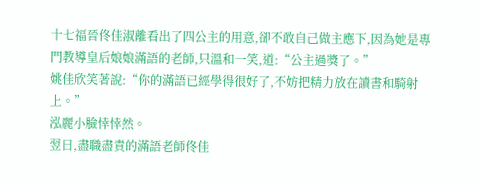十七福晉佟佳淑離看出了四公主的用意,卻不敢自己做主應下,因為她是專門教導皇后娘娘滿語的老師,只溫和一笑,道:“公主過獎了。”
姚佳欣笑著說:“你的滿語已經學得很好了,不妨把精力放在讀書和騎射上。”
泓麗小臉悻悻然。
翌日,盡職盡責的滿語老師佟佳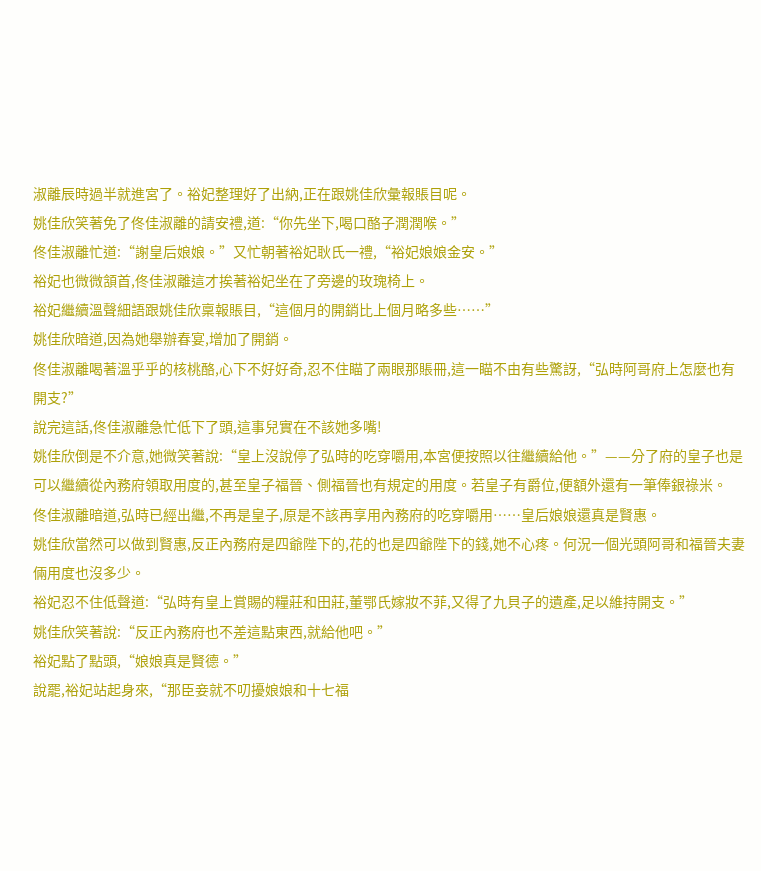淑離辰時過半就進宮了。裕妃整理好了出納,正在跟姚佳欣彙報賬目呢。
姚佳欣笑著免了佟佳淑離的請安禮,道:“你先坐下,喝口酪子潤潤喉。”
佟佳淑離忙道:“謝皇后娘娘。”又忙朝著裕妃耿氏一禮,“裕妃娘娘金安。”
裕妃也微微頷首,佟佳淑離這才挨著裕妃坐在了旁邊的玫瑰椅上。
裕妃繼續溫聲細語跟姚佳欣稟報賬目,“這個月的開銷比上個月略多些……”
姚佳欣暗道,因為她舉辦春宴,增加了開銷。
佟佳淑離喝著溫乎乎的核桃酪,心下不好好奇,忍不住瞄了兩眼那賬冊,這一瞄不由有些驚訝,“弘時阿哥府上怎麼也有開支?”
說完這話,佟佳淑離急忙低下了頭,這事兒實在不該她多嘴!
姚佳欣倒是不介意,她微笑著說:“皇上沒說停了弘時的吃穿嚼用,本宮便按照以往繼續給他。”——分了府的皇子也是可以繼續從內務府領取用度的,甚至皇子福晉、側福晉也有規定的用度。若皇子有爵位,便額外還有一筆俸銀祿米。
佟佳淑離暗道,弘時已經出繼,不再是皇子,原是不該再享用內務府的吃穿嚼用……皇后娘娘還真是賢惠。
姚佳欣當然可以做到賢惠,反正內務府是四爺陛下的,花的也是四爺陛下的錢,她不心疼。何況一個光頭阿哥和福晉夫妻倆用度也沒多少。
裕妃忍不住低聲道:“弘時有皇上賞賜的糧莊和田莊,董鄂氏嫁妝不菲,又得了九貝子的遺產,足以維持開支。”
姚佳欣笑著說:“反正內務府也不差這點東西,就給他吧。”
裕妃點了點頭,“娘娘真是賢德。”
說罷,裕妃站起身來,“那臣妾就不叨擾娘娘和十七福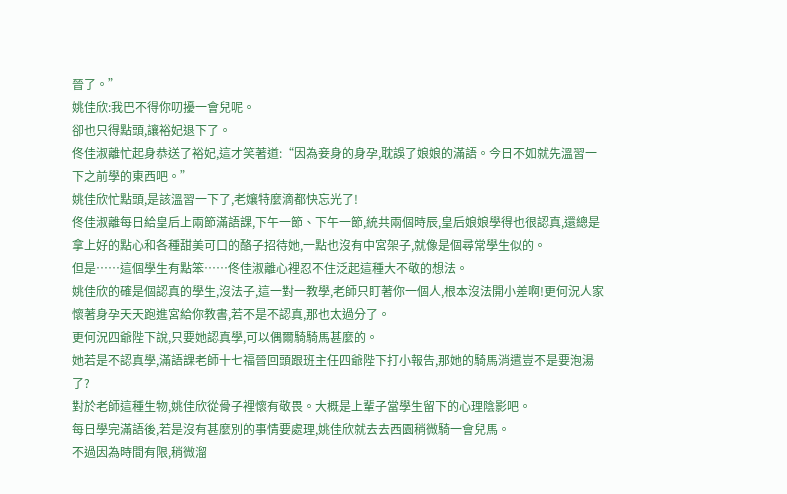晉了。”
姚佳欣:我巴不得你叨擾一會兒呢。
卻也只得點頭,讓裕妃退下了。
佟佳淑離忙起身恭送了裕妃,這才笑著道:“因為妾身的身孕,耽誤了娘娘的滿語。今日不如就先溫習一下之前學的東西吧。”
姚佳欣忙點頭,是該溫習一下了,老孃特麼滴都快忘光了!
佟佳淑離每日給皇后上兩節滿語課,下午一節、下午一節,統共兩個時辰,皇后娘娘學得也很認真,還總是拿上好的點心和各種甜美可口的酪子招待她,一點也沒有中宮架子,就像是個尋常學生似的。
但是……這個學生有點笨……佟佳淑離心裡忍不住泛起這種大不敬的想法。
姚佳欣的確是個認真的學生,沒法子,這一對一教學,老師只盯著你一個人,根本沒法開小差啊!更何況人家懷著身孕天天跑進宮給你教書,若不是不認真,那也太過分了。
更何況四爺陛下說,只要她認真學,可以偶爾騎騎馬甚麼的。
她若是不認真學,滿語課老師十七福晉回頭跟班主任四爺陛下打小報告,那她的騎馬消遣豈不是要泡湯了?
對於老師這種生物,姚佳欣從骨子裡懷有敬畏。大概是上輩子當學生留下的心理陰影吧。
每日學完滿語後,若是沒有甚麼別的事情要處理,姚佳欣就去去西園稍微騎一會兒馬。
不過因為時間有限,稍微溜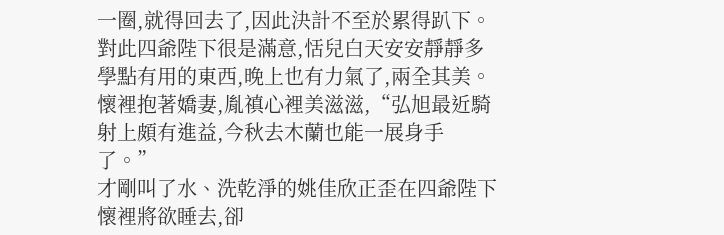一圈,就得回去了,因此決計不至於累得趴下。
對此四爺陛下很是滿意,恬兒白天安安靜靜多學點有用的東西,晚上也有力氣了,兩全其美。
懷裡抱著嬌妻,胤禛心裡美滋滋,“弘旭最近騎射上頗有進益,今秋去木蘭也能一展身手了。”
才剛叫了水、洗乾淨的姚佳欣正歪在四爺陛下懷裡將欲睡去,卻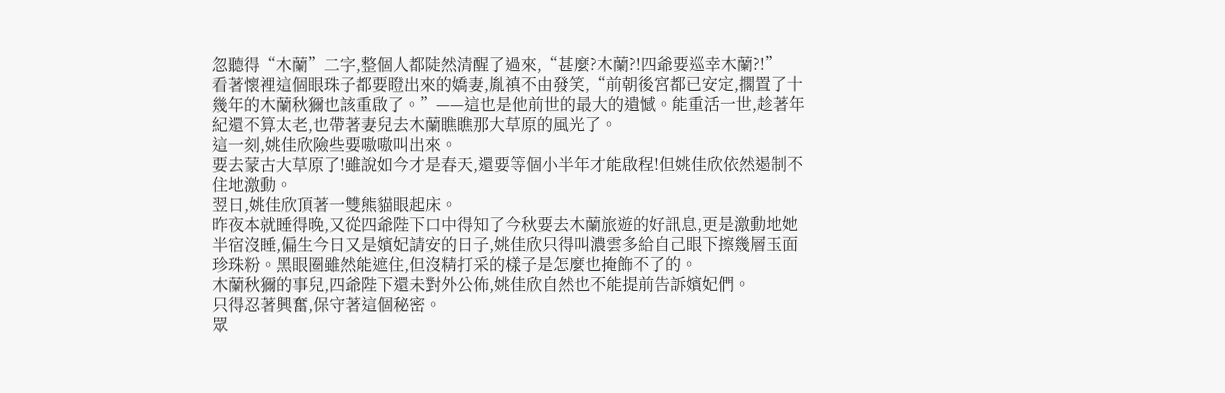忽聽得“木蘭”二字,整個人都陡然清醒了過來,“甚麼?木蘭?!四爺要巡幸木蘭?!”
看著懷裡這個眼珠子都要瞪出來的嬌妻,胤禛不由發笑,“前朝後宮都已安定,擱置了十幾年的木蘭秋獮也該重啟了。”——這也是他前世的最大的遺憾。能重活一世,趁著年紀還不算太老,也帶著妻兒去木蘭瞧瞧那大草原的風光了。
這一刻,姚佳欣險些要嗷嗷叫出來。
要去蒙古大草原了!雖說如今才是春天,還要等個小半年才能啟程!但姚佳欣依然遏制不住地激動。
翌日,姚佳欣頂著一雙熊貓眼起床。
昨夜本就睡得晚,又從四爺陛下口中得知了今秋要去木蘭旅遊的好訊息,更是激動地她半宿沒睡,偏生今日又是嬪妃請安的日子,姚佳欣只得叫濃雲多給自己眼下擦幾層玉面珍珠粉。黑眼圈雖然能遮住,但沒精打采的樣子是怎麼也掩飾不了的。
木蘭秋獮的事兒,四爺陛下還未對外公佈,姚佳欣自然也不能提前告訴嬪妃們。
只得忍著興奮,保守著這個秘密。
眾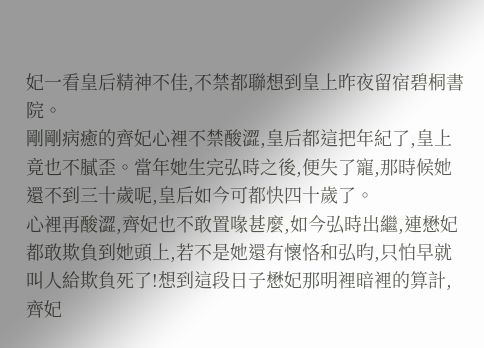妃一看皇后精神不佳,不禁都聯想到皇上昨夜留宿碧桐書院。
剛剛病癒的齊妃心裡不禁酸澀,皇后都這把年紀了,皇上竟也不膩歪。當年她生完弘時之後,便失了寵,那時候她還不到三十歲呢,皇后如今可都快四十歲了。
心裡再酸澀,齊妃也不敢置喙甚麼,如今弘時出繼,連懋妃都敢欺負到她頭上,若不是她還有懷恪和弘昀,只怕早就叫人給欺負死了!想到這段日子懋妃那明裡暗裡的算計,齊妃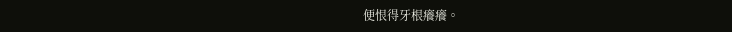便恨得牙根癢癢。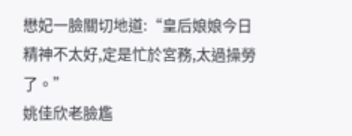懋妃一臉關切地道:“皇后娘娘今日精神不太好,定是忙於宮務,太過操勞了。”
姚佳欣老臉尷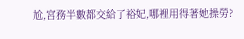尬,宮務半數都交給了裕妃,哪裡用得著她操勞?